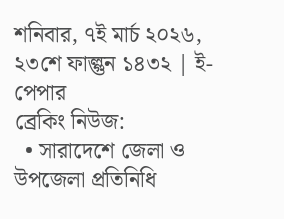শনিবার, ৭ই মার্চ ২০২৬, ২৩শে ফাল্গুন ১৪৩২ | ই-পেপার
ব্রেকিং নিউজ:
  • সারাদেশে জেলা ও উপজেলা প্রতিনিধি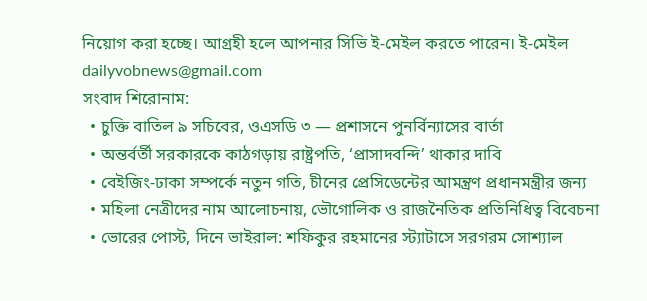নিয়োগ করা হচ্ছে। আগ্রহী হলে আপনার সিভি ই-মেইল করতে পারেন। ই-মেইল dailyvobnews@gmail.com
সংবাদ শিরোনাম:
  • চুক্তি বাতিল ৯ সচিবের, ওএসডি ৩ — প্রশাসনে পুনর্বিন্যাসের বার্তা
  • অন্তর্বর্তী সরকারকে কাঠগড়ায় রাষ্ট্রপতি, ‘প্রাসাদবন্দি’ থাকার দাবি
  • বেইজিং-ঢাকা সম্পর্কে নতুন গতি, চীনের প্রেসিডেন্টের আমন্ত্রণ প্রধানমন্ত্রীর জন্য
  • মহিলা নেত্রীদের নাম আলোচনায়, ভৌগোলিক ও রাজনৈতিক প্রতিনিধিত্ব বিবেচনা
  • ভোরের পোস্ট, দিনে ভাইরাল: শফিকুর রহমানের স্ট্যাটাসে সরগরম সোশ্যাল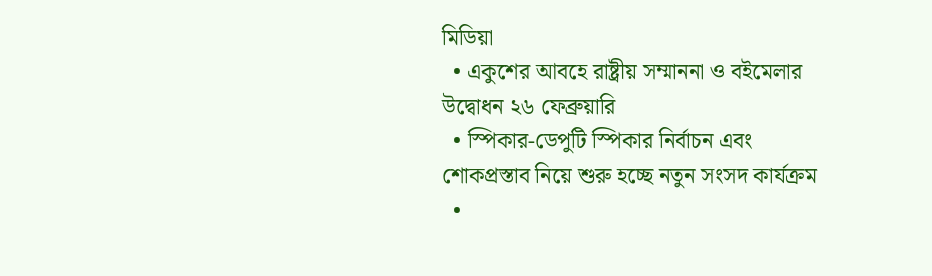মিডিয়া
  • একুশের আবহে রাষ্ট্রীয় সম্মাননা ও বইমেলার উদ্বোধন ২৬ ফেব্রুয়ারি
  • স্পিকার-ডেপুটি স্পিকার নির্বাচন এবং শোকপ্রস্তাব নিয়ে শুরু হচ্ছে নতুন সংসদ কার্যক্রম
  •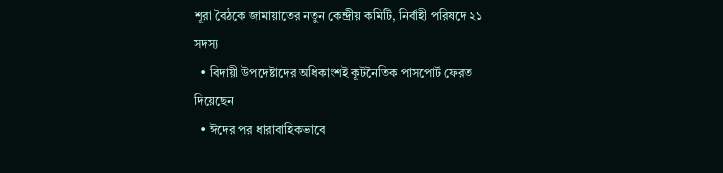শূরা বৈঠকে জামায়াতের নতুন কেন্দ্রীয় কমিটি, নির্বাহী পরিষদে ২১ সদস্য
  • বিদায়ী উপদেষ্টাদের অধিকাংশই কূটনৈতিক পাসপোর্ট ফেরত দিয়েছেন
  • ঈদের পর ধারাবাহিকভাবে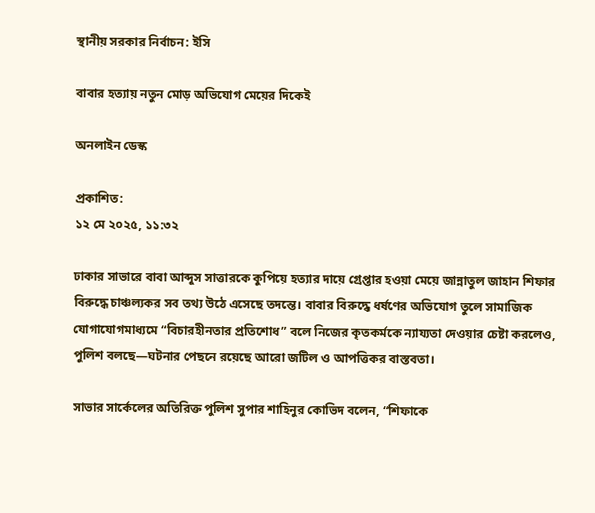স্থানীয় সরকার নির্বাচন: ইসি

বাবার হত্যায় নতুন মোড় অভিযোগ মেয়ের দিকেই

অনলাইন ডেস্ক

প্রকাশিত:
১২ মে ২০২৫, ১১:৩২

ঢাকার সাভারে বাবা আব্দুস সাত্তারকে কুপিয়ে হত্যার দায়ে গ্রেপ্তার হওয়া মেয়ে জান্নাতুল জাহান শিফার বিরুদ্ধে চাঞ্চল্যকর সব তথ্য উঠে এসেছে তদন্তে। বাবার বিরুদ্ধে ধর্ষণের অভিযোগ তুলে সামাজিক যোগাযোগমাধ্যমে “বিচারহীনতার প্রতিশোধ” বলে নিজের কৃতকর্মকে ন্যায্যতা দেওয়ার চেষ্টা করলেও, পুলিশ বলছে—ঘটনার পেছনে রয়েছে আরো জটিল ও আপত্তিকর বাস্তবতা।

সাভার সার্কেলের অতিরিক্ত পুলিশ সুপার শাহিনুর কোভিদ বলেন, “শিফাকে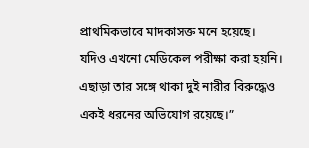প্রাথমিকভাবে মাদকাসক্ত মনে হয়েছে। যদিও এখনো মেডিকেল পরীক্ষা করা হয়নি। এছাড়া তার সঙ্গে থাকা দুই নারীর বিরুদ্ধেও একই ধরনের অভিযোগ রয়েছে।”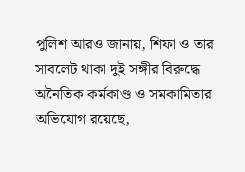পুলিশ আরও জানায়, শিফা ও তার সাবলেট থাকা দুই সঙ্গীর বিরুদ্ধে অনৈতিক কর্মকাণ্ড ও সমকামিতার অভিযোগ রয়েছে,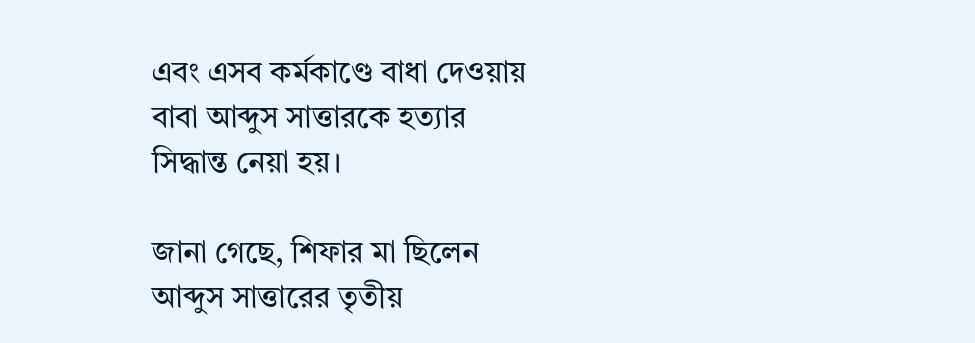এবং এসব কর্মকাণ্ডে বাধা দেওয়ায় বাবা আব্দুস সাত্তারকে হত্যার সিদ্ধান্ত নেয়া হয়।

জানা গেছে, শিফার মা ছিলেন আব্দুস সাত্তারের তৃতীয়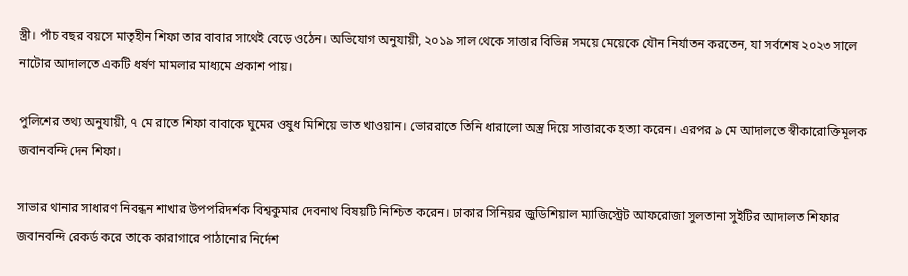স্ত্রী। পাঁচ বছর বয়সে মাতৃহীন শিফা তার বাবার সাথেই বেড়ে ওঠেন। অভিযোগ অনুযায়ী, ২০১৯ সাল থেকে সাত্তার বিভিন্ন সময়ে মেয়েকে যৌন নির্যাতন করতেন, যা সর্বশেষ ২০২৩ সালে নাটোর আদালতে একটি ধর্ষণ মামলার মাধ্যমে প্রকাশ পায়।

পুলিশের তথ্য অনুযায়ী, ৭ মে রাতে শিফা বাবাকে ঘুমের ওষুধ মিশিয়ে ভাত খাওয়ান। ভোররাতে তিনি ধারালো অস্ত্র দিয়ে সাত্তারকে হত্যা করেন। এরপর ৯ মে আদালতে স্বীকারোক্তিমূলক জবানবন্দি দেন শিফা।

সাভার থানার সাধারণ নিবন্ধন শাখার উপপরিদর্শক বিশ্বকুমার দেবনাথ বিষয়টি নিশ্চিত করেন। ঢাকার সিনিয়র জুডিশিয়াল ম্যাজিস্ট্রেট আফরোজা সুলতানা সুইটির আদালত শিফার জবানবন্দি রেকর্ড করে তাকে কারাগারে পাঠানোর নির্দেশ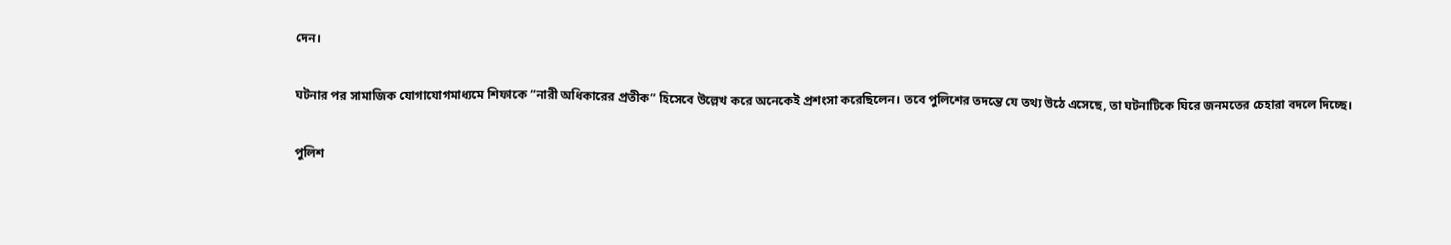দেন।

ঘটনার পর সামাজিক যোগাযোগমাধ্যমে শিফাকে “নারী অধিকারের প্রতীক” হিসেবে উল্লেখ করে অনেকেই প্রশংসা করেছিলেন। তবে পুলিশের তদন্তে যে তথ্য উঠে এসেছে, তা ঘটনাটিকে ঘিরে জনমতের চেহারা বদলে দিচ্ছে।

পুলিশ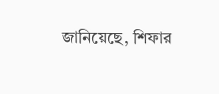জানিয়েছে, শিফার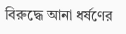বিরুদ্ধে আনা ধর্ষণের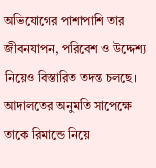অভিযোগের পাশাপাশি তার জীবনযাপন, পরিবেশ ও উদ্দেশ্য নিয়েও বিস্তারিত তদন্ত চলছে। আদালতের অনুমতি সাপেক্ষে তাকে রিমান্ডে নিয়ে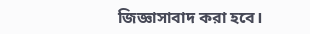জিজ্ঞাসাবাদ করা হবে।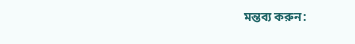মন্তব্য করুন: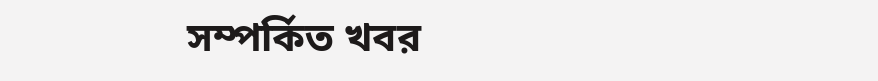সম্পর্কিত খবর